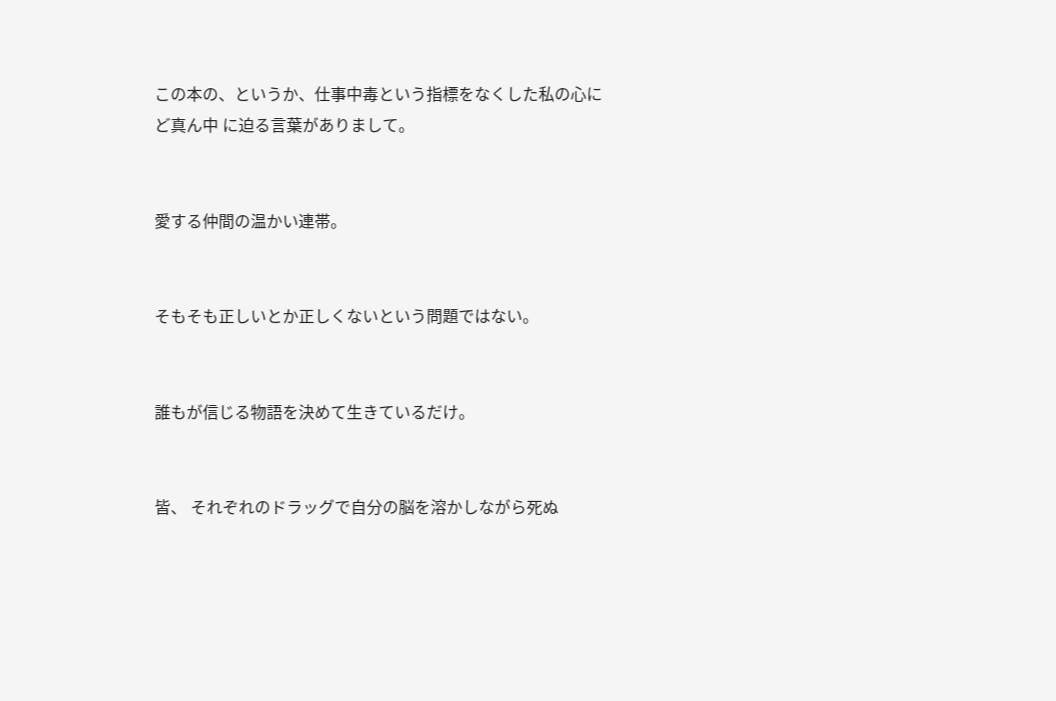この本の、というか、仕事中毒という指標をなくした私の心にど真ん中 に迫る言葉がありまして。


愛する仲間の温かい連帯。


そもそも正しいとか正しくないという問題ではない。


誰もが信じる物語を決めて生きているだけ。


皆、 それぞれのドラッグで自分の脳を溶かしながら死ぬ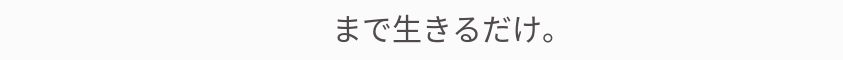まで生きるだけ。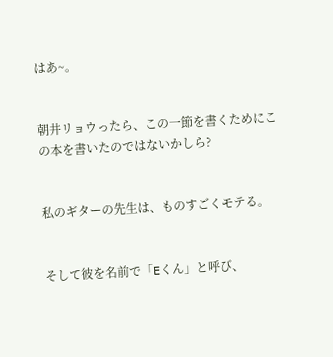はあ~。


朝井リョウったら、この一節を書くためにこの本を書いたのではないかしら?


私のギターの先生は、ものすごくモテる。


そして彼を名前で「Eくん」と呼び、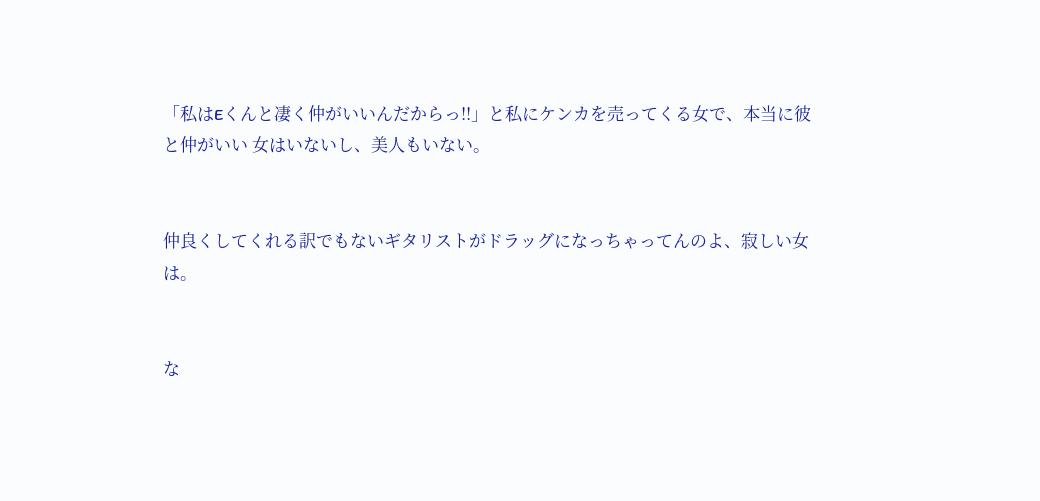「私はEくんと凄く仲がいいんだからっ!!」と私にケンカを売ってくる女で、本当に彼と仲がいい 女はいないし、美人もいない。


仲良くしてくれる訳でもないギタリストがドラッグになっちゃってんのよ、寂しい女は。


な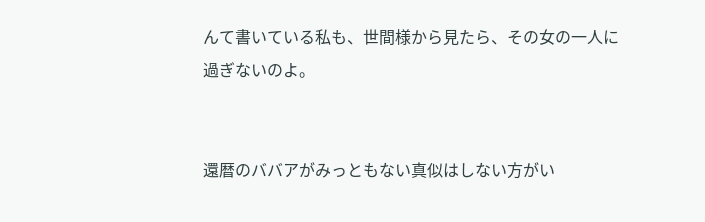んて書いている私も、世間様から見たら、その女の一人に過ぎないのよ。


還暦のババアがみっともない真似はしない方がい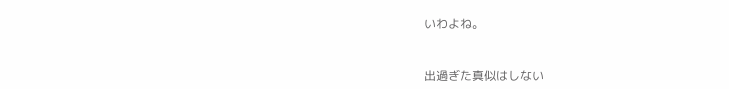いわよね。


出過ぎた真似はしない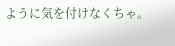ように気を付けなくちゃ。